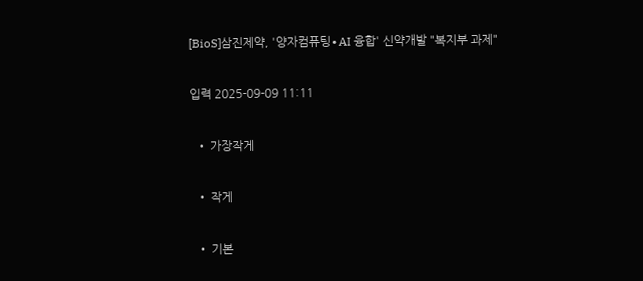[BioS]삼진제약, '양자컴퓨팅∙AI 융합' 신약개발 "복지부 과제"

입력 2025-09-09 11:11

  • 가장작게

  • 작게

  • 기본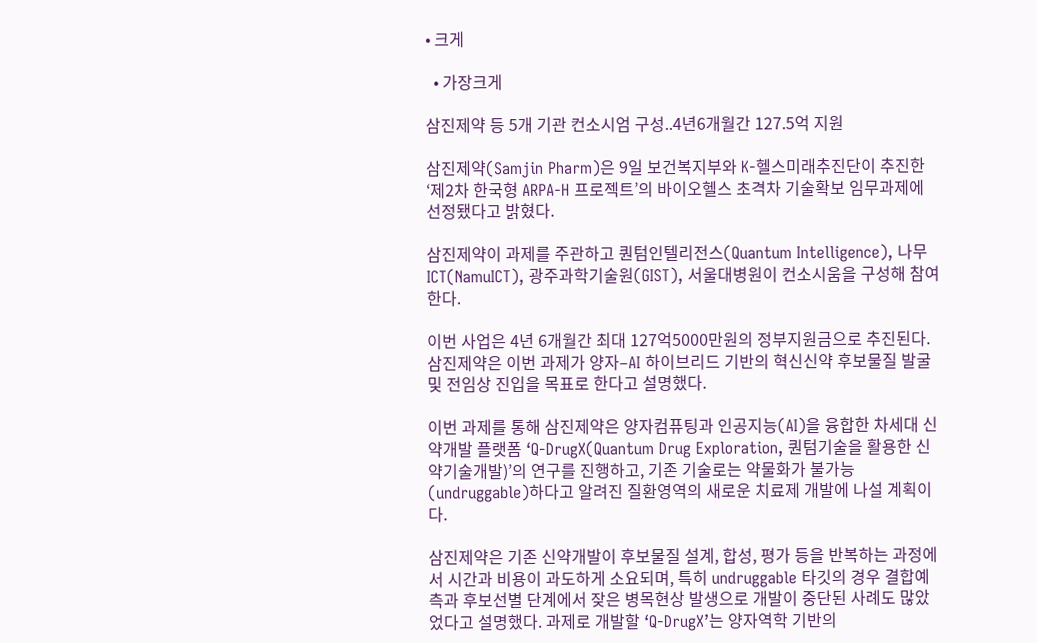• 크게

  • 가장크게

삼진제약 등 5개 기관 컨소시엄 구성..4년6개월간 127.5억 지원

삼진제약(Samjin Pharm)은 9일 보건복지부와 K-헬스미래추진단이 추진한 ‘제2차 한국형 ARPA-H 프로젝트’의 바이오헬스 초격차 기술확보 임무과제에 선정됐다고 밝혔다.

삼진제약이 과제를 주관하고 퀀텀인텔리전스(Quantum Intelligence), 나무ICT(NamuICT), 광주과학기술원(GIST), 서울대병원이 컨소시움을 구성해 참여한다.

이번 사업은 4년 6개월간 최대 127억5000만원의 정부지원금으로 추진된다. 삼진제약은 이번 과제가 양자–AI 하이브리드 기반의 혁신신약 후보물질 발굴 및 전임상 진입을 목표로 한다고 설명했다.

이번 과제를 통해 삼진제약은 양자컴퓨팅과 인공지능(AI)을 융합한 차세대 신약개발 플랫폼 ‘Q-DrugX(Quantum Drug Exploration, 퀀텀기술을 활용한 신약기술개발)’의 연구를 진행하고, 기존 기술로는 약물화가 불가능(undruggable)하다고 알려진 질환영역의 새로운 치료제 개발에 나설 계획이다.

삼진제약은 기존 신약개발이 후보물질 설계, 합성, 평가 등을 반복하는 과정에서 시간과 비용이 과도하게 소요되며, 특히 undruggable 타깃의 경우 결합예측과 후보선별 단계에서 잦은 병목현상 발생으로 개발이 중단된 사례도 많았었다고 설명했다. 과제로 개발할 ‘Q-DrugX’는 양자역학 기반의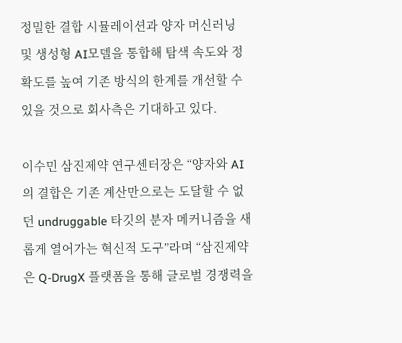정밀한 결합 시뮬레이션과 양자 머신러닝 및 생성형 AI모델을 통합해 탐색 속도와 정확도를 높여 기존 방식의 한계를 개선할 수 있을 것으로 회사측은 기대하고 있다.

이수민 삼진제약 연구센터장은 “양자와 AI의 결합은 기존 계산만으로는 도달할 수 없던 undruggable 타깃의 분자 메커니즘을 새롭게 열어가는 혁신적 도구”라며 “삼진제약은 Q-DrugX 플랫폼을 통해 글로벌 경쟁력을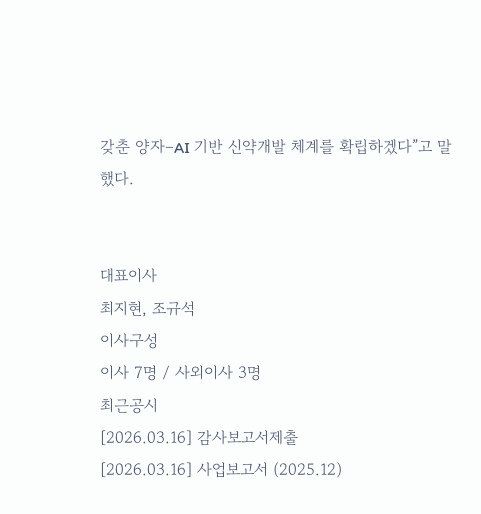갖춘 양자–AI 기반 신약개발 체계를 확립하겠다”고 말했다.


대표이사
최지현, 조규석
이사구성
이사 7명 / 사외이사 3명
최근공시
[2026.03.16] 감사보고서제출
[2026.03.16] 사업보고서 (2025.12)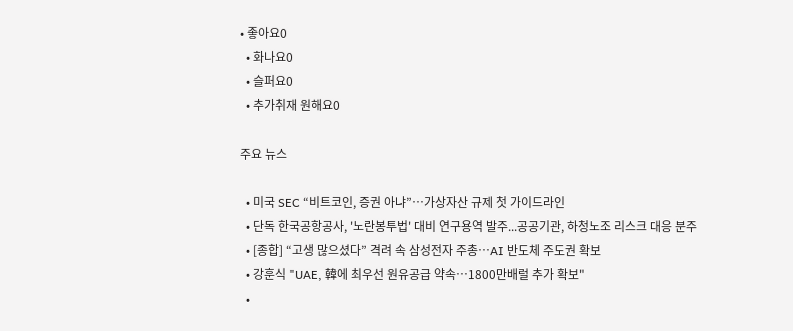• 좋아요0
  • 화나요0
  • 슬퍼요0
  • 추가취재 원해요0

주요 뉴스

  • 미국 SEC “비트코인, 증권 아냐”…가상자산 규제 첫 가이드라인
  • 단독 한국공항공사, '노란봉투법' 대비 연구용역 발주...공공기관, 하청노조 리스크 대응 분주
  • [종합] “고생 많으셨다” 격려 속 삼성전자 주총⋯AI 반도체 주도권 확보
  • 강훈식 "UAE, 韓에 최우선 원유공급 약속…1800만배럴 추가 확보"
  •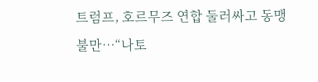트럼프, 호르무즈 연합 둘러싸고 동맹 불만…“나토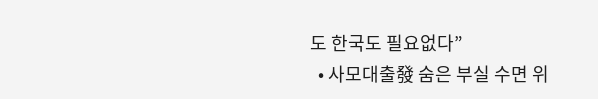도 한국도 필요없다”
  • 사모대출發 숨은 부실 수면 위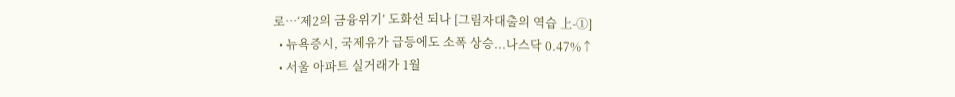로…‘제2의 금융위기’ 도화선 되나 [그림자대출의 역습 上-①]
  • 뉴욕증시, 국제유가 급등에도 소폭 상승...나스닥 0.47%↑
  • 서울 아파트 실거래가 1월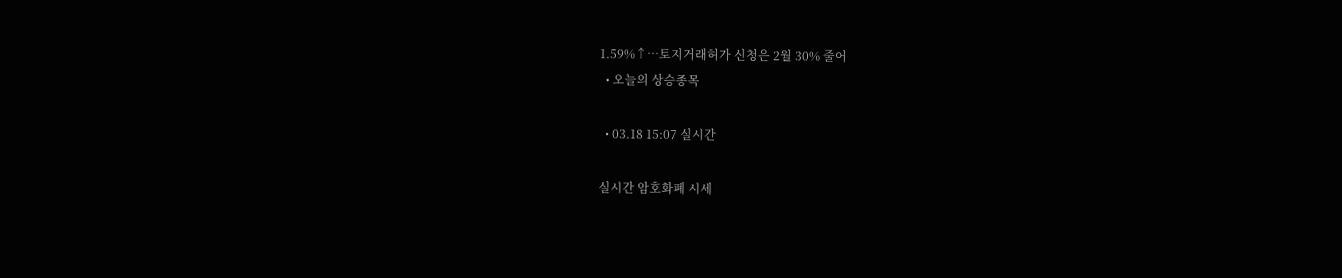1.59%↑…토지거래허가 신청은 2월 30% 줄어
  • 오늘의 상승종목

  • 03.18 15:07 실시간

실시간 암호화폐 시세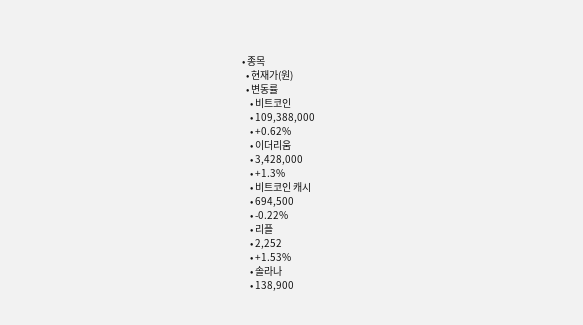• 종목
  • 현재가(원)
  • 변동률
    • 비트코인
    • 109,388,000
    • +0.62%
    • 이더리움
    • 3,428,000
    • +1.3%
    • 비트코인 캐시
    • 694,500
    • -0.22%
    • 리플
    • 2,252
    • +1.53%
    • 솔라나
    • 138,900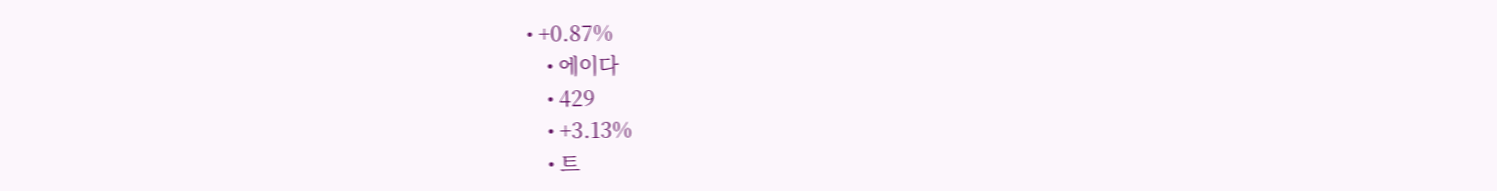• +0.87%
    • 에이다
    • 429
    • +3.13%
    • 트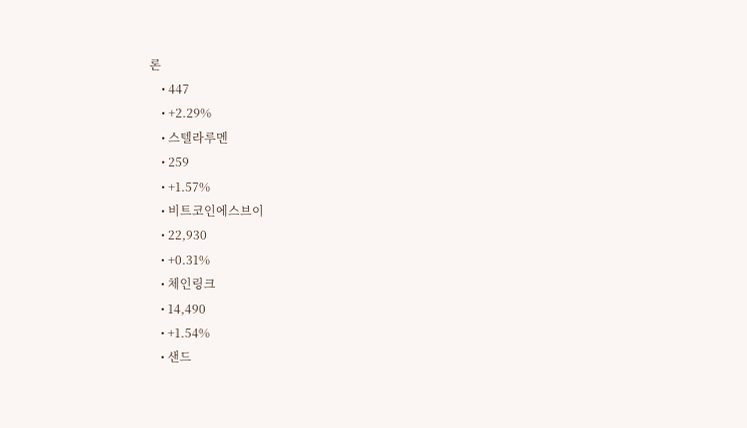론
    • 447
    • +2.29%
    • 스텔라루멘
    • 259
    • +1.57%
    • 비트코인에스브이
    • 22,930
    • +0.31%
    • 체인링크
    • 14,490
    • +1.54%
    • 샌드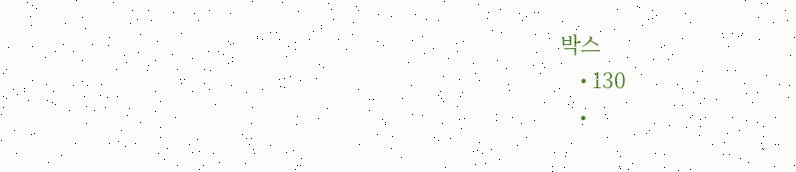박스
    • 130
    •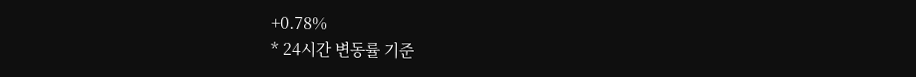+0.78%
* 24시간 변동률 기준